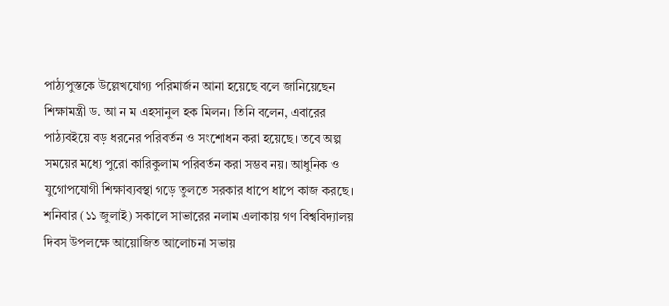পাঠ্যপুস্তকে উল্লেখযোগ্য পরিমার্জন আনা হয়েছে বলে জানিয়েছেন শিক্ষামন্ত্রী ড. আ ন ম এহসানুল হক মিলন। তিনি বলেন, এবারের পাঠ্যবইয়ে বড় ধরনের পরিবর্তন ও সংশোধন করা হয়েছে। তবে অল্প সময়ের মধ্যে পুরো কারিকুলাম পরিবর্তন করা সম্ভব নয়। আধুনিক ও যুগোপযোগী শিক্ষাব্যবস্থা গড়ে তুলতে সরকার ধাপে ধাপে কাজ করছে।
শনিবার (১১ জুলাই) সকালে সাভারের নলাম এলাকায় গণ বিশ্ববিদ্যালয় দিবস উপলক্ষে আয়োজিত আলোচনা সভায়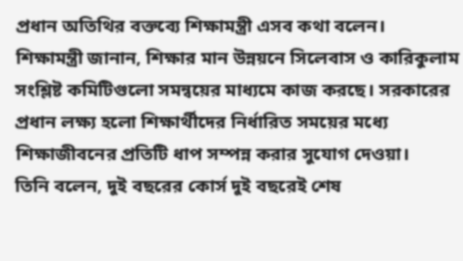প্রধান অতিথির বক্তব্যে শিক্ষামন্ত্রী এসব কথা বলেন।
শিক্ষামন্ত্রী জানান, শিক্ষার মান উন্নয়নে সিলেবাস ও কারিকুলাম সংশ্লিষ্ট কমিটিগুলো সমন্বয়ের মাধ্যমে কাজ করছে। সরকারের প্রধান লক্ষ্য হলো শিক্ষার্থীদের নির্ধারিত সময়ের মধ্যে শিক্ষাজীবনের প্রতিটি ধাপ সম্পন্ন করার সুযোগ দেওয়া।
তিনি বলেন, দুই বছরের কোর্স দুই বছরেই শেষ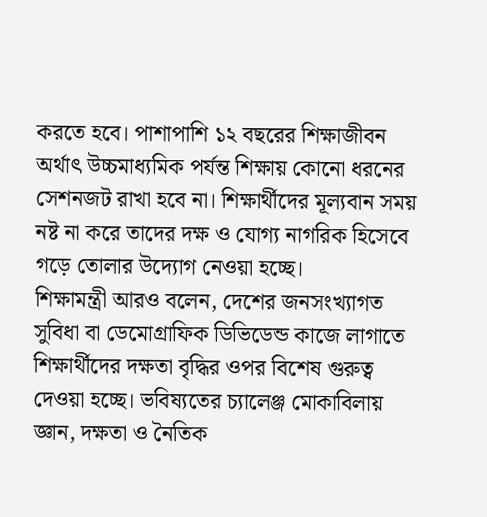করতে হবে। পাশাপাশি ১২ বছরের শিক্ষাজীবন অর্থাৎ উচ্চমাধ্যমিক পর্যন্ত শিক্ষায় কোনো ধরনের সেশনজট রাখা হবে না। শিক্ষার্থীদের মূল্যবান সময় নষ্ট না করে তাদের দক্ষ ও যোগ্য নাগরিক হিসেবে গড়ে তোলার উদ্যোগ নেওয়া হচ্ছে।
শিক্ষামন্ত্রী আরও বলেন, দেশের জনসংখ্যাগত সুবিধা বা ডেমোগ্রাফিক ডিভিডেন্ড কাজে লাগাতে শিক্ষার্থীদের দক্ষতা বৃদ্ধির ওপর বিশেষ গুরুত্ব দেওয়া হচ্ছে। ভবিষ্যতের চ্যালেঞ্জ মোকাবিলায় জ্ঞান, দক্ষতা ও নৈতিক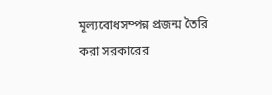মূল্যবোধসম্পন্ন প্রজন্ম তৈরি করা সরকারের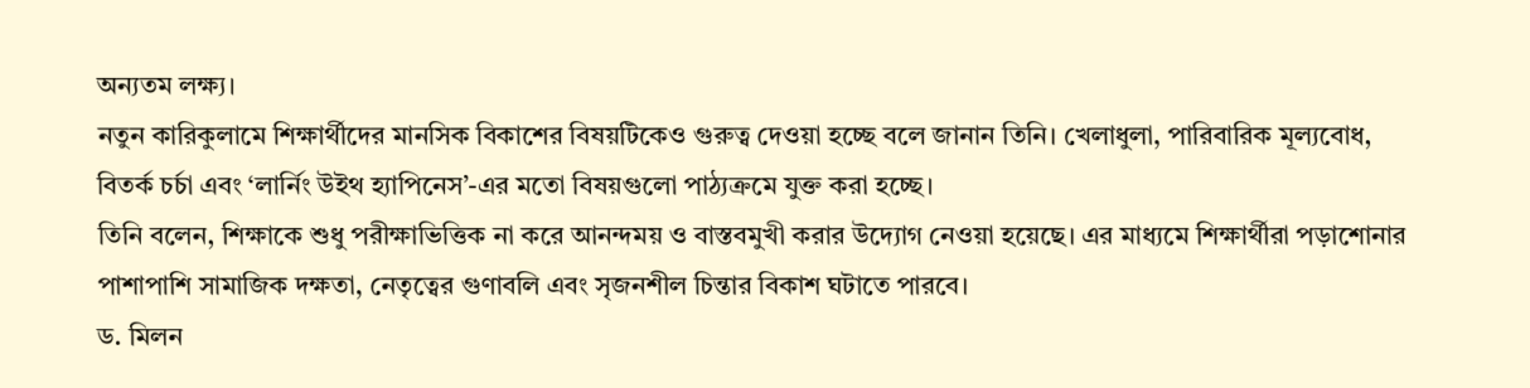অন্যতম লক্ষ্য।
নতুন কারিকুলামে শিক্ষার্থীদের মানসিক বিকাশের বিষয়টিকেও গুরুত্ব দেওয়া হচ্ছে বলে জানান তিনি। খেলাধুলা, পারিবারিক মূল্যবোধ, বিতর্ক চর্চা এবং ‘লার্নিং উইথ হ্যাপিনেস’-এর মতো বিষয়গুলো পাঠ্যক্রমে যুক্ত করা হচ্ছে।
তিনি বলেন, শিক্ষাকে শুধু পরীক্ষাভিত্তিক না করে আনন্দময় ও বাস্তবমুখী করার উদ্যোগ নেওয়া হয়েছে। এর মাধ্যমে শিক্ষার্থীরা পড়াশোনার পাশাপাশি সামাজিক দক্ষতা, নেতৃত্বের গুণাবলি এবং সৃজনশীল চিন্তার বিকাশ ঘটাতে পারবে।
ড. মিলন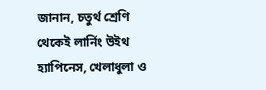জানান, চতুর্থ শ্রেণি থেকেই লার্নিং উইথ হ্যাপিনেস, খেলাধুলা ও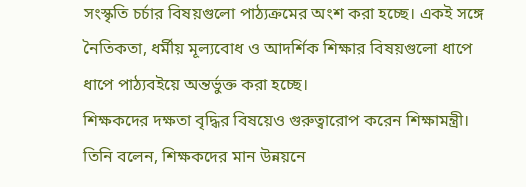সংস্কৃতি চর্চার বিষয়গুলো পাঠ্যক্রমের অংশ করা হচ্ছে। একই সঙ্গে নৈতিকতা, ধর্মীয় মূল্যবোধ ও আদর্শিক শিক্ষার বিষয়গুলো ধাপে ধাপে পাঠ্যবইয়ে অন্তর্ভুক্ত করা হচ্ছে।
শিক্ষকদের দক্ষতা বৃদ্ধির বিষয়েও গুরুত্বারোপ করেন শিক্ষামন্ত্রী। তিনি বলেন, শিক্ষকদের মান উন্নয়নে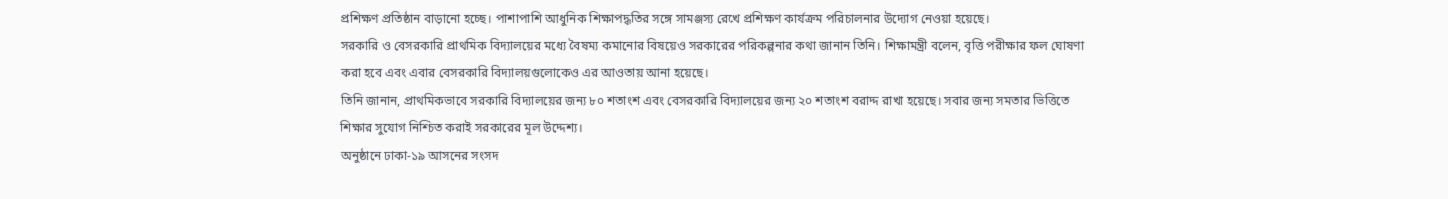প্রশিক্ষণ প্রতিষ্ঠান বাড়ানো হচ্ছে। পাশাপাশি আধুনিক শিক্ষাপদ্ধতির সঙ্গে সামঞ্জস্য রেখে প্রশিক্ষণ কার্যক্রম পরিচালনার উদ্যোগ নেওয়া হয়েছে।
সরকারি ও বেসরকারি প্রাথমিক বিদ্যালয়ের মধ্যে বৈষম্য কমানোর বিষয়েও সরকারের পরিকল্পনার কথা জানান তিনি। শিক্ষামন্ত্রী বলেন, বৃত্তি পরীক্ষার ফল ঘোষণা করা হবে এবং এবার বেসরকারি বিদ্যালয়গুলোকেও এর আওতায় আনা হয়েছে।
তিনি জানান, প্রাথমিকভাবে সরকারি বিদ্যালয়ের জন্য ৮০ শতাংশ এবং বেসরকারি বিদ্যালয়ের জন্য ২০ শতাংশ বরাদ্দ রাখা হয়েছে। সবার জন্য সমতার ভিত্তিতে শিক্ষার সুযোগ নিশ্চিত করাই সরকারের মূল উদ্দেশ্য।
অনুষ্ঠানে ঢাকা-১৯ আসনের সংসদ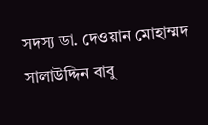সদস্য ডা. দেওয়ান মোহাম্মদ সালাউদ্দিন বাবু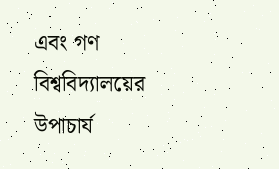এবং গণ বিশ্ববিদ্যালয়ের উপাচার্য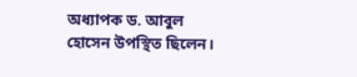অধ্যাপক ড. আবুল হোসেন উপস্থিত ছিলেন।